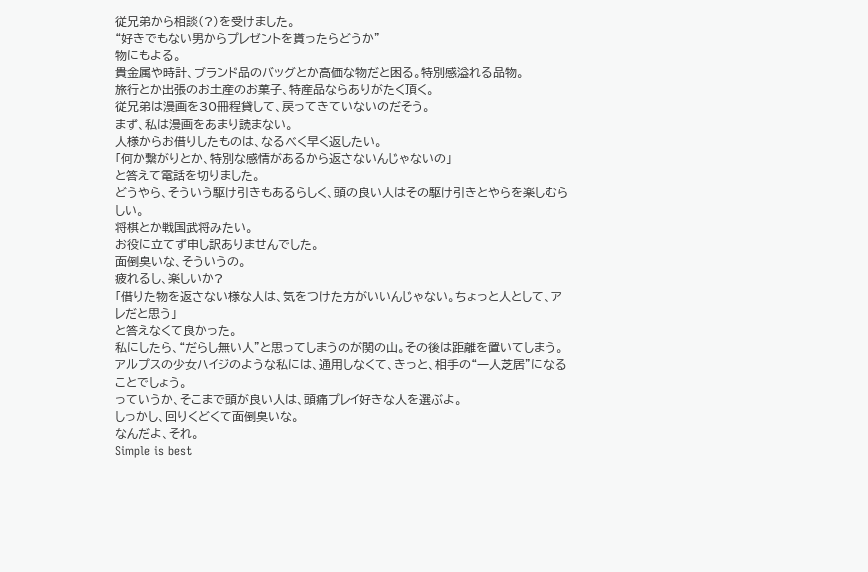従兄弟から相談(?)を受けました。
“好きでもない男からプレゼントを貰ったらどうか”
物にもよる。
貴金属や時計、ブランド品のバッグとか高価な物だと困る。特別感溢れる品物。
旅行とか出張のお土産のお菓子、特産品ならありがたく頂く。
従兄弟は漫画を30冊程貸して、戻ってきていないのだそう。
まず、私は漫画をあまり読まない。
人様からお借りしたものは、なるべく早く返したい。
「何か繋がりとか、特別な感情があるから返さないんじゃないの」
と答えて電話を切りました。
どうやら、そういう駆け引きもあるらしく、頭の良い人はその駆け引きとやらを楽しむらしい。
将棋とか戦国武将みたい。
お役に立てず申し訳ありませんでした。
面倒臭いな、そういうの。
疲れるし、楽しいか?
「借りた物を返さない様な人は、気をつけた方がいいんじゃない。ちょっと人として、アレだと思う」
と答えなくて良かった。
私にしたら、“だらし無い人”と思ってしまうのが関の山。その後は距離を置いてしまう。
アルプスの少女ハイジのような私には、通用しなくて、きっと、相手の“一人芝居”になることでしょう。
っていうか、そこまで頭が良い人は、頭痛プレイ好きな人を選ぶよ。
しっかし、回りくどくて面倒臭いな。
なんだよ、それ。
Simple is best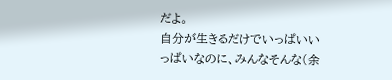だよ。
自分が生きるだけでいっぱいいっぱいなのに、みんなそんな(余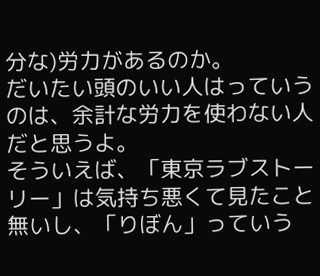分な)労力があるのか。
だいたい頭のいい人はっていうのは、余計な労力を使わない人だと思うよ。
そういえば、「東京ラブストーリー」は気持ち悪くて見たこと無いし、「りぼん」っていう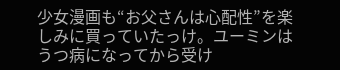少女漫画も“お父さんは心配性”を楽しみに買っていたっけ。ユーミンはうつ病になってから受け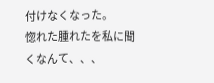付けなくなった。
惚れた腫れたを私に聞くなんて、、、